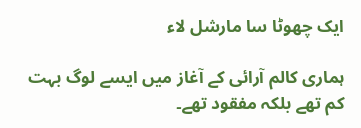ایک چھوٹا سا مارشل لاء

ہماری کالم آرائی کے آغاز میں ایسے لوگ بہت کم تھے بلکہ مفقود تھے۔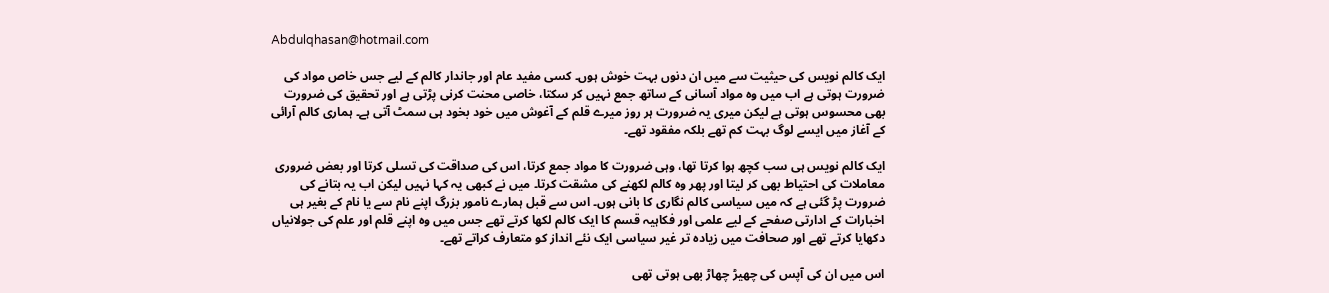Abdulqhasan@hotmail.com

ایک کالم نویس کی حیثیت سے میں ان دنوں بہت خوش ہوں۔ کسی مفید عام اور جاندار کالم کے لیے جس خاص مواد کی ضرورت ہوتی ہے اب میں وہ مواد آسانی کے ساتھ جمع نہیں کر سکتا، خاصی محنت کرنی پڑتی ہے اور تحقیق کی ضرورت بھی محسوس ہوتی ہے لیکن میری یہ ضرورت ہر روز میرے قلم کے آغوش میں خود بخود ہی سمٹ آتی ہے۔ ہماری کالم آرائی کے آغاز میں ایسے لوگ بہت کم تھے بلکہ مفقود تھے۔

ایک کالم نویس ہی سب کچھ ہوا کرتا تھا، وہی ضرورت کا مواد جمع کرتا، اس کی صداقت کی تسلی کرتا اور بعض ضروری معاملات کی احتیاط بھی کر لیتا اور پھر وہ کالم لکھنے کی مشقت کرتا۔ میں نے کبھی یہ کہا نہیں لیکن اب یہ بتانے کی ضرورت پڑ گئی ہے کہ میں سیاسی کالم نگاری کا بانی ہوں۔ اس سے قبل ہمارے نامور بزرگ اپنے نام سے یا نام کے بغیر ہی اخبارات کے ادارتی صفحے کے لیے علمی اور فکاہیہ قسم کا ایک کالم لکھا کرتے تھے جس میں وہ اپنے قلم اور علم کی جولانیاں دکھایا کرتے تھے اور صحافت میں زیادہ تر غیر سیاسی ایک نئے انداز کو متعارف کراتے تھے۔

اس میں ان کی آپس کی چھیڑ چھاڑ بھی ہوتی تھی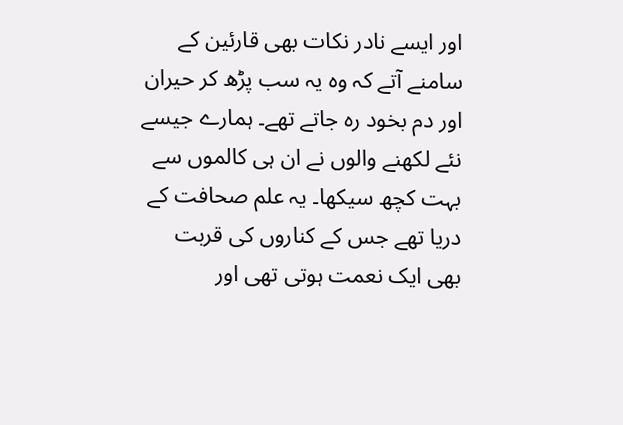اور ایسے نادر نکات بھی قارئین کے سامنے آتے کہ وہ یہ سب پڑھ کر حیران اور دم بخود رہ جاتے تھے۔ ہمارے جیسے نئے لکھنے والوں نے ان ہی کالموں سے بہت کچھ سیکھا۔ یہ علم صحافت کے دریا تھے جس کے کناروں کی قربت بھی ایک نعمت ہوتی تھی اور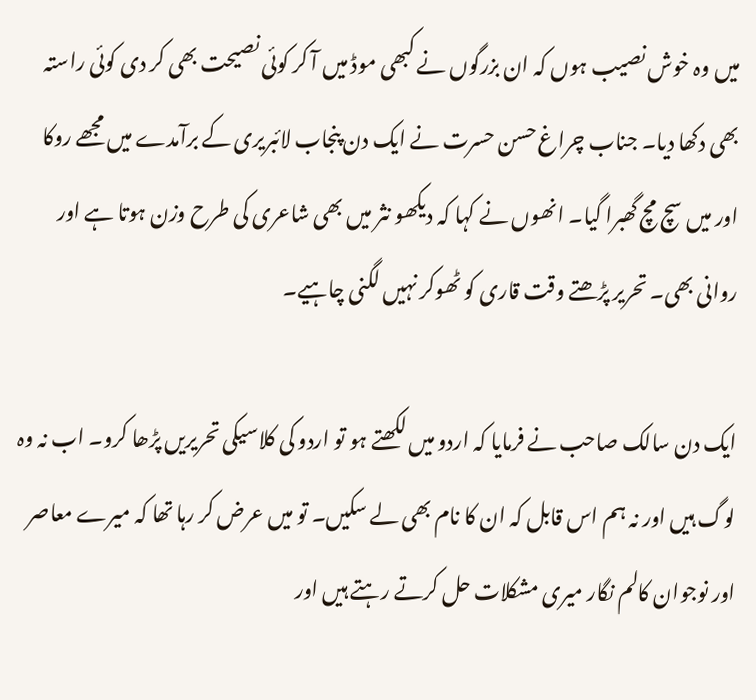میں وہ خوش نصیب ہوں کہ ان بزرگوں نے کبھی موڈ میں آ کر کوئی نصیحت بھی کر دی کوئی راستہ بھی دکھا دیا۔ جناب چراغ حسن حسرت نے ایک دن پنجاب لائبریری کے برآمدے میں مجھے روکا اور میں سچ مچ گھبرا گیا۔ انھوں نے کہا کہ دیکھو نثر میں بھی شاعری کی طرح وزن ہوتا ہے اور روانی بھی۔ تحریر پڑھتے وقت قاری کو ٹھوکر نہیں لگنی چاہیے۔

ایک دن سالک صاحب نے فرمایا کہ اردو میں لکھتے ہو تو اردو کی کلاسیکی تحریریں پڑھا کرو۔ اب نہ وہ لوگ ہیں اور نہ ہم اس قابل کہ ان کا نام بھی لے سکیں۔ تو میں عرض کر رہا تھا کہ میرے معاصر اور نوجوان کالم نگار میری مشکلات حل کرتے رہتے ہیں اور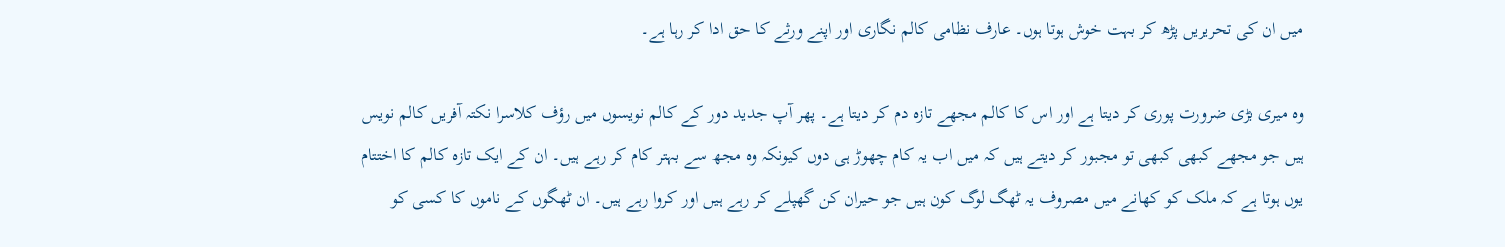میں ان کی تحریریں پڑھ کر بہت خوش ہوتا ہوں۔ عارف نظامی کالم نگاری اور اپنے ورثے کا حق ادا کر رہا ہے۔

وہ میری بڑی ضرورت پوری کر دیتا ہے اور اس کا کالم مجھے تازہ دم کر دیتا ہے۔ پھر آپ جدید دور کے کالم نویسوں میں رؤف کلاسرا نکتہ آفریں کالم نویس ہیں جو مجھے کبھی کبھی تو مجبور کر دیتے ہیں کہ میں اب یہ کام چھوڑ ہی دوں کیونکہ وہ مجھ سے بہتر کام کر رہے ہیں۔ ان کے ایک تازہ کالم کا اختتام یوں ہوتا ہے کہ ملک کو کھانے میں مصروف یہ ٹھگ لوگ کون ہیں جو حیران کن گھپلے کر رہے ہیں اور کروا رہے ہیں۔ ان ٹھگوں کے ناموں کا کسی کو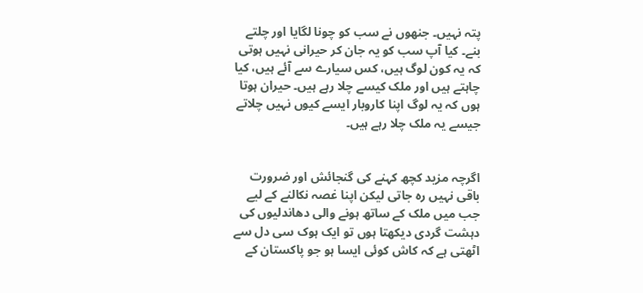پتہ نہیں۔ جنھوں نے سب کو چونا لگایا اور چلتے بنے۔ کیا آپ سب کو یہ جان کر حیرانی نہیں ہوتی کہ یہ کون لوگ ہیں، کس سیارے سے آئے ہیں، کیا چاہتے ہیں اور ملک کیسے چلا رہے ہیں۔ حیران ہوتا ہوں کہ یہ لوگ اپنا کاروبار ایسے کیوں نہیں چلاتے جیسے یہ ملک چلا رہے ہیں۔


اگرچہ مزید کچھ کہنے کی گنجائش اور ضرورت باقی نہیں رہ جاتی لیکن اپنا غصہ نکالنے کے لیے جب میں ملک کے ساتھ ہونے والی دھاندلیوں کی دہشت گردی دیکھتا ہوں تو ایک ہوک سی دل سے اٹھتی ہے کہ کاش کوئی ایسا ہو جو پاکستان کے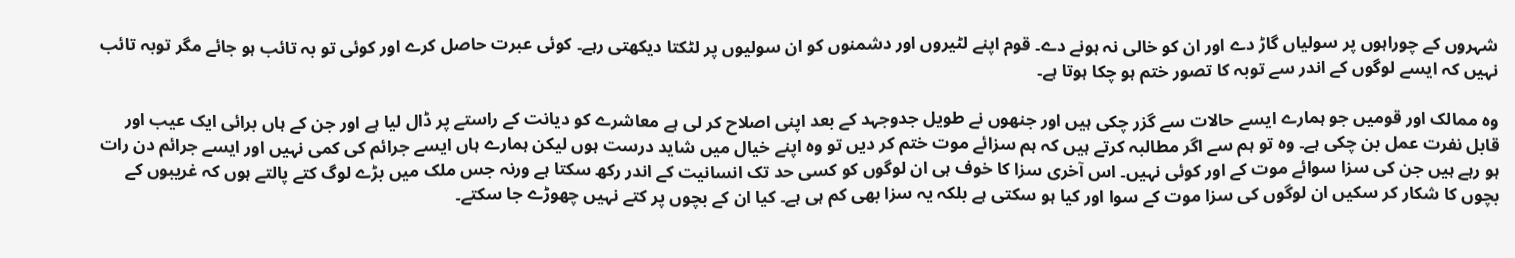شہروں کے چوراہوں پر سولیاں گاڑ دے اور ان کو خالی نہ ہونے دے۔ قوم اپنے لٹیروں اور دشمنوں کو ان سولیوں پر لٹکتا دیکھتی رہے۔ کوئی عبرت حاصل کرے اور کوئی تو بہ تائب ہو جائے مگر توبہ تائب نہیں کہ ایسے لوگوں کے اندر سے توبہ کا تصور ختم ہو چکا ہوتا ہے۔

وہ ممالک اور قومیں جو ہمارے ایسے حالات سے گزر چکی ہیں اور جنھوں نے طویل جدوجہد کے بعد اپنی اصلاح کر لی ہے معاشرے کو دیانت کے راستے پر ڈال لیا ہے اور جن کے ہاں برائی ایک عیب اور قابل نفرت عمل بن چکی ہے۔ وہ تو ہم سے اگر مطالبہ کرتے ہیں کہ ہم سزائے موت ختم کر دیں تو وہ اپنے خیال میں شاید درست ہوں لیکن ہمارے ہاں ایسے جرائم کی کمی نہیں اور ایسے جرائم دن رات ہو رہے ہیں جن کی سزا سوائے موت کے اور کوئی نہیں۔ اس آخری سزا کا خوف ہی ان لوگوں کو کسی حد تک انسانیت کے اندر رکھ سکتا ہے ورنہ جس ملک میں بڑے لوگ کتے پالتے ہوں کہ غریبوں کے بچوں کا شکار کر سکیں ان لوگوں کی سزا موت کے سوا اور کیا ہو سکتی ہے بلکہ یہ سزا بھی کم ہی ہے۔ کیا ان کے بچوں پر کتے نہیں چھوڑے جا سکتے۔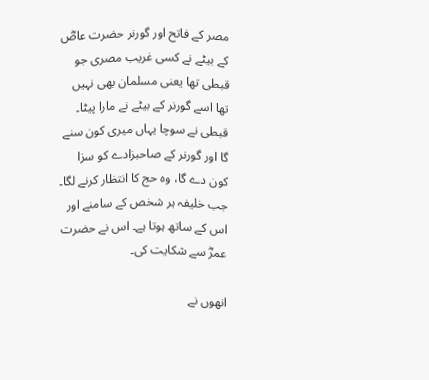مصر کے فاتح اور گورنر حضرت عاصؓ کے بیٹے نے کسی غریب مصری جو قبطی تھا یعنی مسلمان بھی نہیں تھا اسے گورنر کے بیٹے نے مارا پیٹا۔ قبطی نے سوچا یہاں میری کون سنے گا اور گورنر کے صاحبزادے کو سزا کون دے گا، وہ حج کا انتظار کرنے لگا۔ جب خلیفہ ہر شخص کے سامنے اور اس کے ساتھ ہوتا ہے۔ اس نے حضرت عمرؓ سے شکایت کی۔

انھوں نے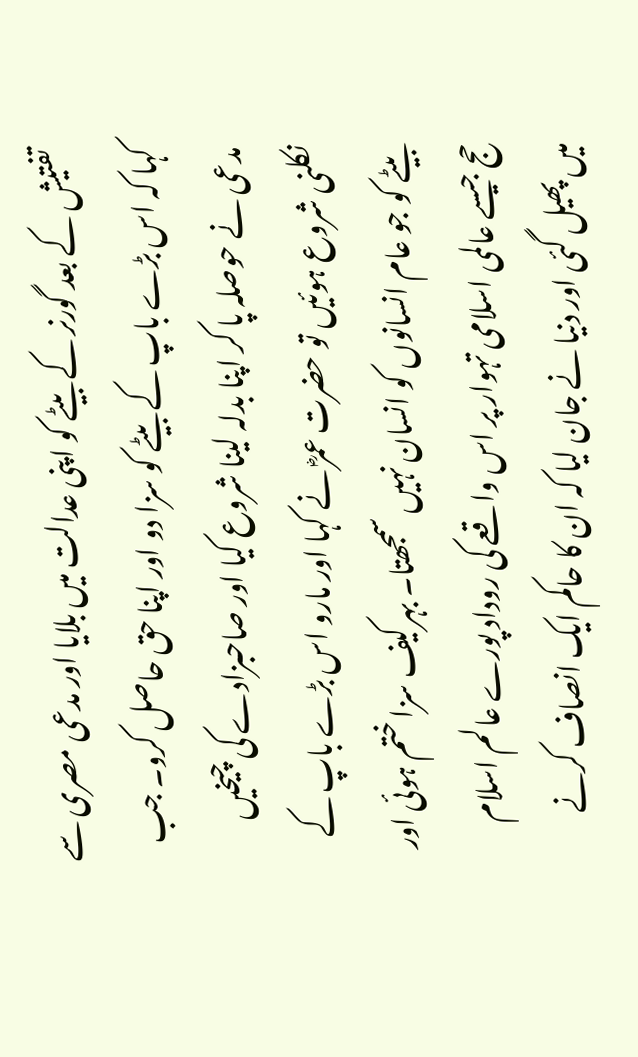تفتیش کے بعد گورنر کے بیٹے کو اپنی عدالت میں بلایا اور مدعی مصری سے کہا کہ اس بڑے باپ کے بیٹے کو سزا دو اور اپنا حق حاصل کرو۔ جب مدعی نے حوصلہ پا کر اپنا بدلہ لینا شروع کیا اور صاحبزادے کی چیخیں نکلنی شروع ہوئیں تو حضرت عمرؓ نے کہا اور مارو اس بڑے باپ کے بیٹے کو جو عام انسانوں کو انسان نہیں سمجھتا۔ بہرکیف سزا ختم ہوئی اور حج جیسے عالمی اسلامی تہوار پر اس واقعے کی روداد پورے عالم اسلام میں پھیل گئی اور دنیا نے جان لیا کہ ان کا حاکم ایک انصاف کرنے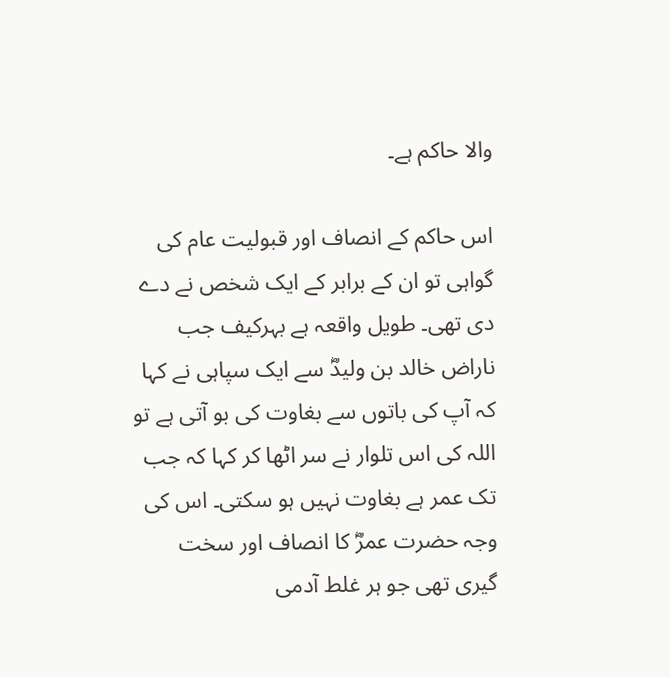والا حاکم ہے۔

اس حاکم کے انصاف اور قبولیت عام کی گواہی تو ان کے برابر کے ایک شخص نے دے دی تھی۔ طویل واقعہ ہے بہرکیف جب ناراض خالد بن ولیدؓ سے ایک سپاہی نے کہا کہ آپ کی باتوں سے بغاوت کی بو آتی ہے تو اللہ کی اس تلوار نے سر اٹھا کر کہا کہ جب تک عمر ہے بغاوت نہیں ہو سکتی۔ اس کی وجہ حضرت عمرؓ کا انصاف اور سخت گیری تھی جو ہر غلط آدمی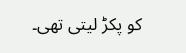کو پکڑ لیتی تھی۔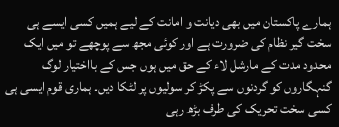ہمارے پاکستان میں بھی دیانت و امانت کے لیے ہمیں کسی ایسے ہی سخت گیر نظام کی ضرورت ہے اور کوئی مجھ سے پوچھے تو میں ایک محدود مدت کے مارشل لاء کے حق میں ہوں جس کے بااختیار لوگ گنہگاروں کو گردنوں سے پکڑ کر سولیوں پر لٹکا دیں۔ ہماری قوم ایسی ہی کسی سخت تحریک کی طرف بڑھ رہی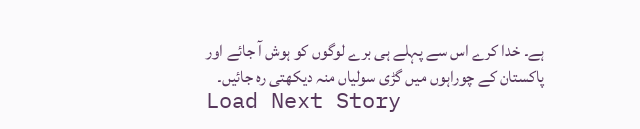ہے۔ خدا کرے اس سے پہلے ہی برے لوگوں کو ہوش آ جائے اور پاکستان کے چوراہوں میں گڑی سولیاں منہ دیکھتی رہ جائیں۔
Load Next Story